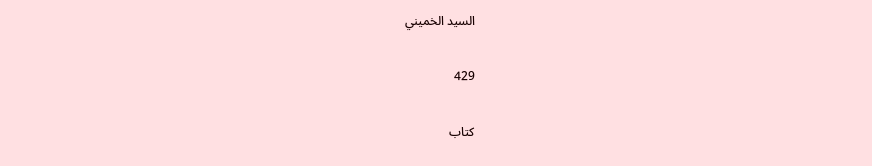السيد الخميني

429

كتاب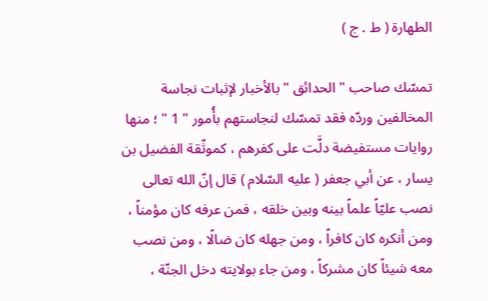الطهارة ( ط . ج )

تمسّك صاحب " الحدائق " بالأخبار لإثبات نجاسة المخالفين وردّه فقد تمسّك لنجاستهم بأُمور " 1 " ؛ منها روايات مستفيضة دلَّت على كفرهم ، كموثّقة الفضيل بن يسار ، عن أبي جعفر ( عليه السّلام ) قال إنّ الله تعالى نصب عليّاً علماً بينه وبين خلقه ، فمن عرفه كان مؤمناً ، ومن أنكره كان كافراً ، ومن جهله كان ضالًا ، ومن نصب معه شيئاً كان مشركاً ، ومن جاء بولايته دخل الجنّة ،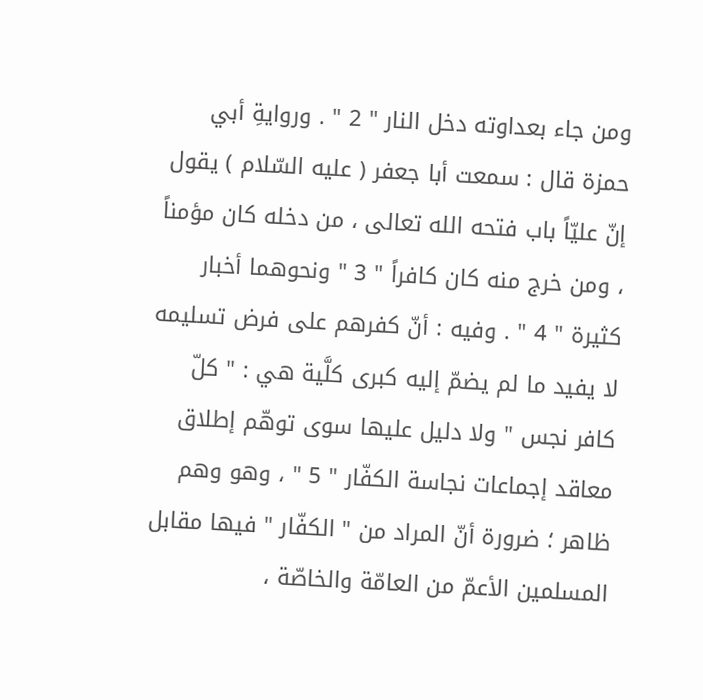ومن جاء بعداوته دخل النار " 2 " . وروايةِ أبي حمزة قال : سمعت أبا جعفر ( عليه السّلام ) يقول إنّ عليّاً باب فتحه الله تعالى ، من دخله كان مؤمناً ، ومن خرج منه كان كافراً " 3 " ونحوهما أخبار كثيرة " 4 " . وفيه : أنّ كفرهم على فرض تسليمه لا يفيد ما لم يضمّ إليه كبرى كلَّية هي : " كلّ كافر نجس " ولا دليل عليها سوى توهّم إطلاق معاقد إجماعات نجاسة الكفّار " 5 " ، وهو وهم ظاهر ؛ ضرورة أنّ المراد من " الكفّار " فيها مقابل المسلمين الأعمّ من العامّة والخاصّة ،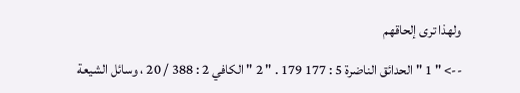ولهذا ترى إلحاقهم

--> " 1 " الحدائق الناضرة 5 : 177 179 . " 2 " الكافي 2 : 388 / 20 ، وسائل الشيعة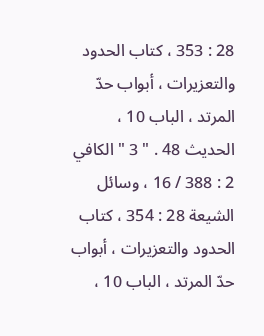28 : 353 ، كتاب الحدود والتعزيرات ، أبواب حدّ المرتد ، الباب 10 ، الحديث 48 . " 3 " الكافي 2 : 388 / 16 ، وسائل الشيعة 28 : 354 ، كتاب الحدود والتعزيرات ، أبواب حدّ المرتد ، الباب 10 ،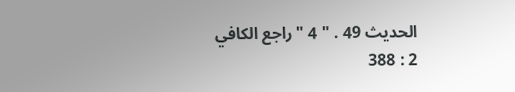الحديث 49 . " 4 " راجع الكافي 2 : 388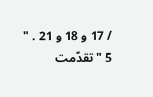/ 17 و 18 و 21 . " 5 " تقدّمت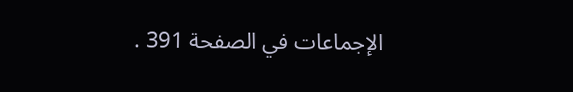الإجماعات في الصفحة 391 .